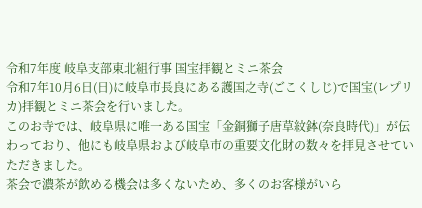令和7年度 岐阜支部東北組行事 国宝拝観とミニ茶会
令和7年10月6日(日)に岐阜市長良にある護国之寺(ごこくしじ)で国宝(レプリカ)拝観とミニ茶会を行いました。
このお寺では、岐阜県に唯一ある国宝「金銅獅子唐草紋鉢(奈良時代)」が伝わっており、他にも岐阜県および岐阜市の重要文化財の数々を拝見させていただきました。
茶会で濃茶が飲める機会は多くないため、多くのお客様がいら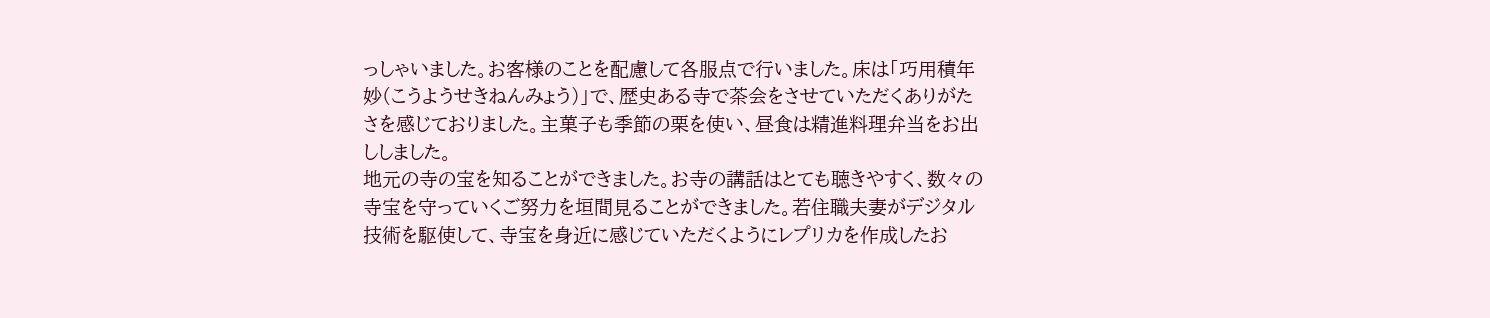っしゃいました。お客様のことを配慮して各服点で行いました。床は「巧用積年妙(こうようせきねんみょう)」で、歴史ある寺で茶会をさせていただくありがたさを感じておりました。主菓子も季節の栗を使い、昼食は精進料理弁当をお出ししました。
地元の寺の宝を知ることができました。お寺の講話はとても聴きやすく、数々の寺宝を守っていくご努力を垣間見ることができました。若住職夫妻がデジタル技術を駆使して、寺宝を身近に感じていただくようにレプリカを作成したお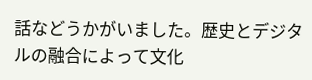話などうかがいました。歴史とデジタルの融合によって文化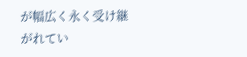が幅広く永く受け継がれてい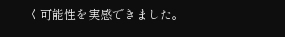く可能性を実感できました。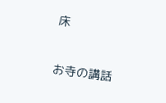床

お寺の講話